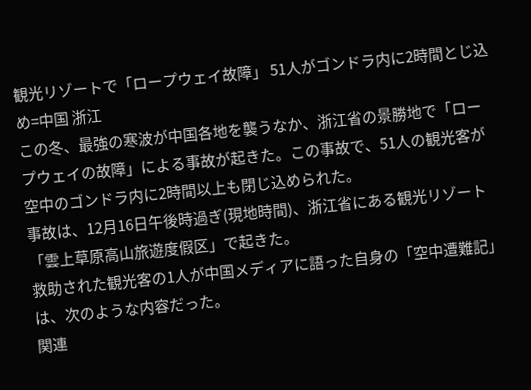観光リゾートで「ロープウェイ故障」 51人がゴンドラ内に2時間とじ込め=中国 浙江
この冬、最強の寒波が中国各地を襲うなか、浙江省の景勝地で「ロープウェイの故障」による事故が起きた。この事故で、51人の観光客が空中のゴンドラ内に2時間以上も閉じ込められた。
事故は、12月16日午後時過ぎ(現地時間)、浙江省にある観光リゾート「雲上草原高山旅遊度假区」で起きた。
救助された観光客の1人が中国メディアに語った自身の「空中遭難記」は、次のような内容だった。
関連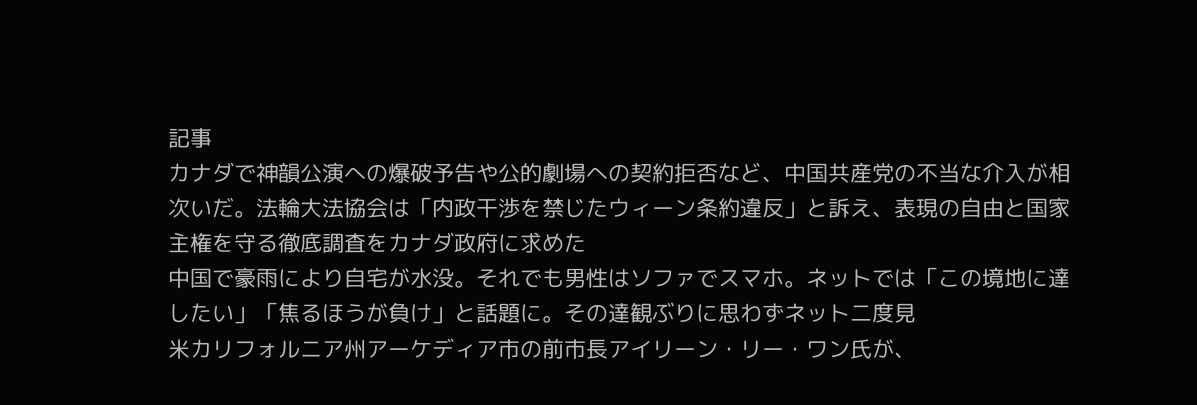記事
カナダで神韻公演への爆破予告や公的劇場への契約拒否など、中国共産党の不当な介入が相次いだ。法輪大法協会は「内政干渉を禁じたウィーン条約違反」と訴え、表現の自由と国家主権を守る徹底調査をカナダ政府に求めた
中国で豪雨により自宅が水没。それでも男性はソファでスマホ。ネットでは「この境地に達したい」「焦るほうが負け」と話題に。その達観ぶりに思わずネット二度見
米カリフォルニア州アーケディア市の前市長アイリーン・リー・ワン氏が、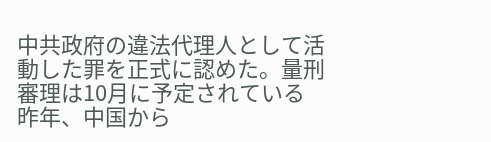中共政府の違法代理人として活動した罪を正式に認めた。量刑審理は10月に予定されている
昨年、中国から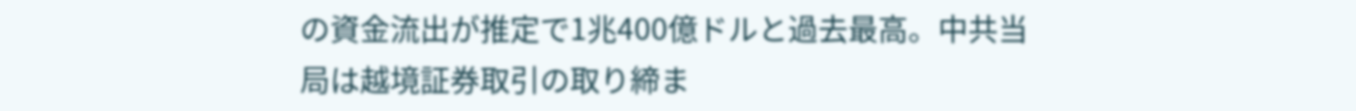の資金流出が推定で1兆400億ドルと過去最高。中共当局は越境証券取引の取り締ま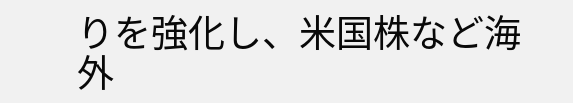りを強化し、米国株など海外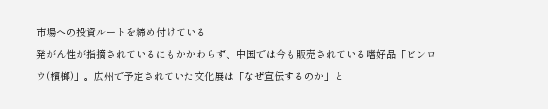市場への投資ルートを締め付けている
発がん性が指摘されているにもかかわらず、中国では今も販売されている嗜好品「ビンロウ(檳榔)」。広州で予定されていた文化展は「なぜ宣伝するのか」と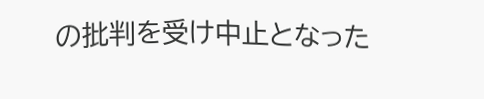の批判を受け中止となった